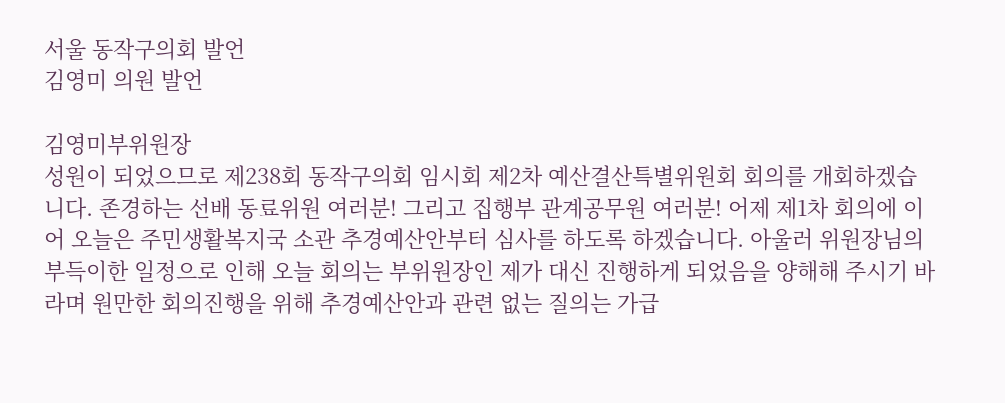서울 동작구의회 발언
김영미 의원 발언

김영미부위원장
성원이 되었으므로 제238회 동작구의회 임시회 제2차 예산결산특별위원회 회의를 개회하겠습니다. 존경하는 선배 동료위원 여러분! 그리고 집행부 관계공무원 여러분! 어제 제1차 회의에 이어 오늘은 주민생활복지국 소관 추경예산안부터 심사를 하도록 하겠습니다. 아울러 위원장님의 부득이한 일정으로 인해 오늘 회의는 부위원장인 제가 대신 진행하게 되었음을 양해해 주시기 바라며 원만한 회의진행을 위해 추경예산안과 관련 없는 질의는 가급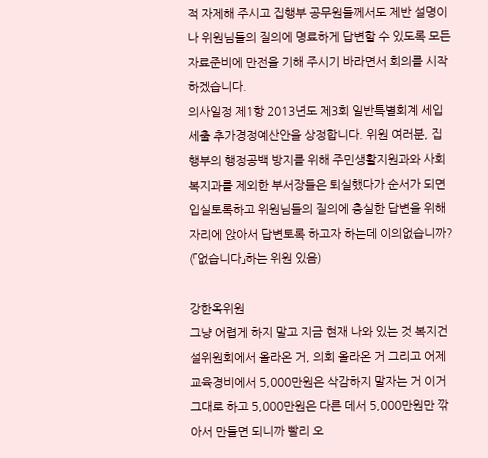적 자제해 주시고 집행부 공무원들께서도 제반 설명이나 위원님들의 질의에 명료하게 답변할 수 있도록 모든 자료준비에 만전을 기해 주시기 바라면서 회의를 시작하겠습니다.
의사일정 제1항 2013년도 제3회 일반특별회계 세입세출 추가경정예산안을 상정합니다. 위원 여러분, 집행부의 행정공백 방지를 위해 주민생활지원과와 사회복지과를 제외한 부서장들은 퇴실했다가 순서가 되면 입실토록하고 위원님들의 질의에 충실한 답변을 위해 자리에 앉아서 답변토록 하고자 하는데 이의없습니까? (「없습니다」하는 위원 있음)

강한옥위원
그냥 어렵게 하지 말고 지금 현재 나와 있는 것 복지건설위원회에서 올라온 거, 의회 올라온 거 그리고 어제 교육경비에서 5,000만원은 삭감하지 말자는 거 이거 그대로 하고 5,000만원은 다른 데서 5,000만원만 깎아서 만들면 되니까 빨리 오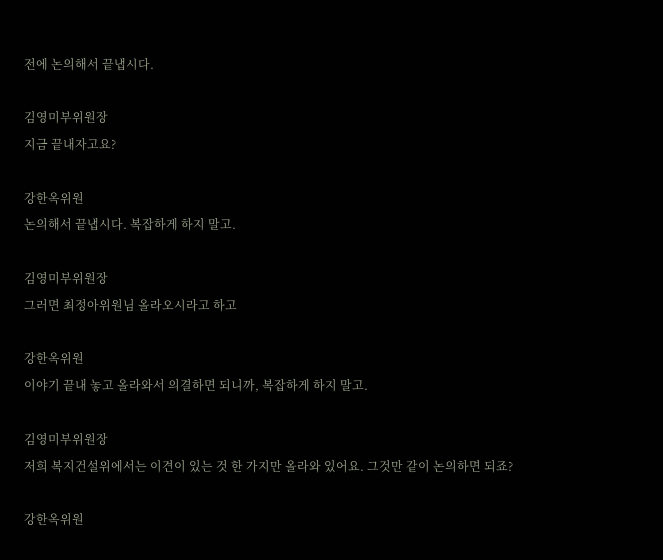전에 논의해서 끝냅시다.

김영미부위원장
지금 끝내자고요?

강한옥위원
논의해서 끝냅시다. 복잡하게 하지 말고.

김영미부위원장
그러면 최정아위원님 올라오시라고 하고

강한옥위원
이야기 끝내 놓고 올라와서 의결하면 되니까, 복잡하게 하지 말고.

김영미부위원장
저희 복지건설위에서는 이견이 있는 것 한 가지만 올라와 있어요. 그것만 같이 논의하면 되죠?

강한옥위원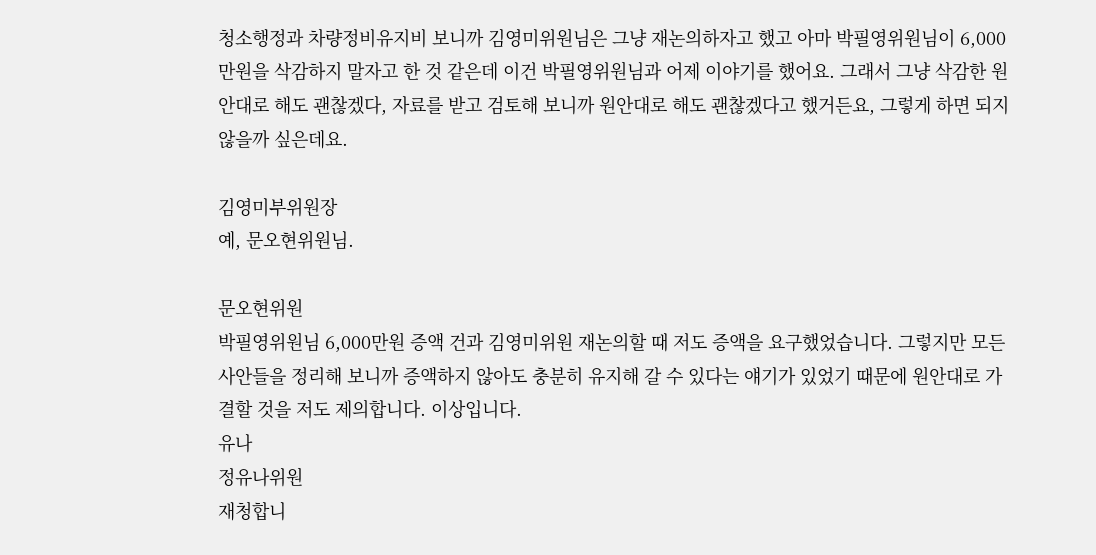청소행정과 차량정비유지비 보니까 김영미위원님은 그냥 재논의하자고 했고 아마 박필영위원님이 6,000만원을 삭감하지 말자고 한 것 같은데 이건 박필영위원님과 어제 이야기를 했어요. 그래서 그냥 삭감한 원안대로 해도 괜찮겠다, 자료를 받고 검토해 보니까 원안대로 해도 괜찮겠다고 했거든요, 그렇게 하면 되지 않을까 싶은데요.

김영미부위원장
예, 문오현위원님.

문오현위원
박필영위원님 6,000만원 증액 건과 김영미위원 재논의할 때 저도 증액을 요구했었습니다. 그렇지만 모든 사안들을 정리해 보니까 증액하지 않아도 충분히 유지해 갈 수 있다는 얘기가 있었기 때문에 원안대로 가결할 것을 저도 제의합니다. 이상입니다.
유나
정유나위원
재청합니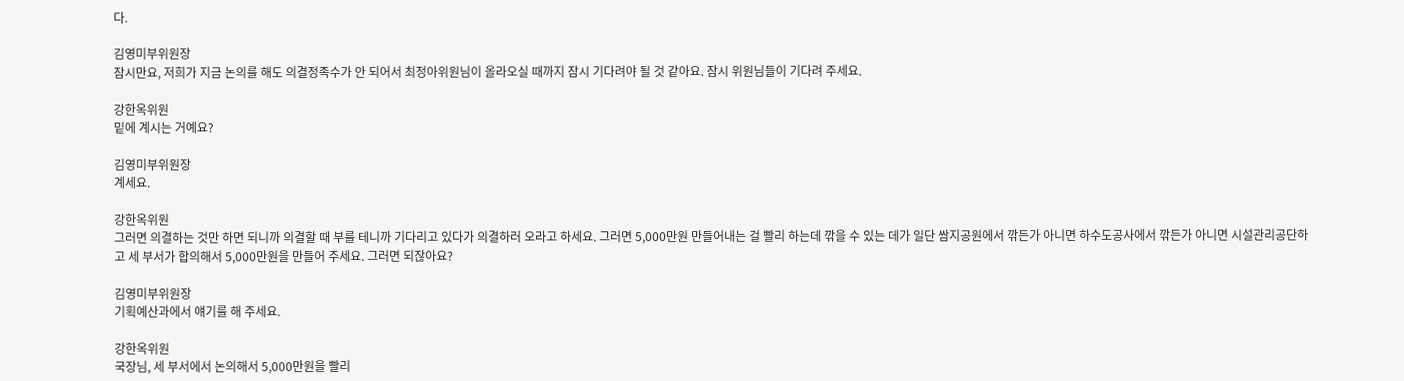다.

김영미부위원장
잠시만요, 저희가 지금 논의를 해도 의결정족수가 안 되어서 최정아위원님이 올라오실 때까지 잠시 기다려야 될 것 같아요. 잠시 위원님들이 기다려 주세요.

강한옥위원
밑에 계시는 거예요?

김영미부위원장
계세요.

강한옥위원
그러면 의결하는 것만 하면 되니까 의결할 때 부를 테니까 기다리고 있다가 의결하러 오라고 하세요. 그러면 5,000만원 만들어내는 걸 빨리 하는데 깎을 수 있는 데가 일단 쌈지공원에서 깎든가 아니면 하수도공사에서 깎든가 아니면 시설관리공단하고 세 부서가 합의해서 5,000만원을 만들어 주세요. 그러면 되잖아요?

김영미부위원장
기획예산과에서 얘기를 해 주세요.

강한옥위원
국장님, 세 부서에서 논의해서 5,000만원을 빨리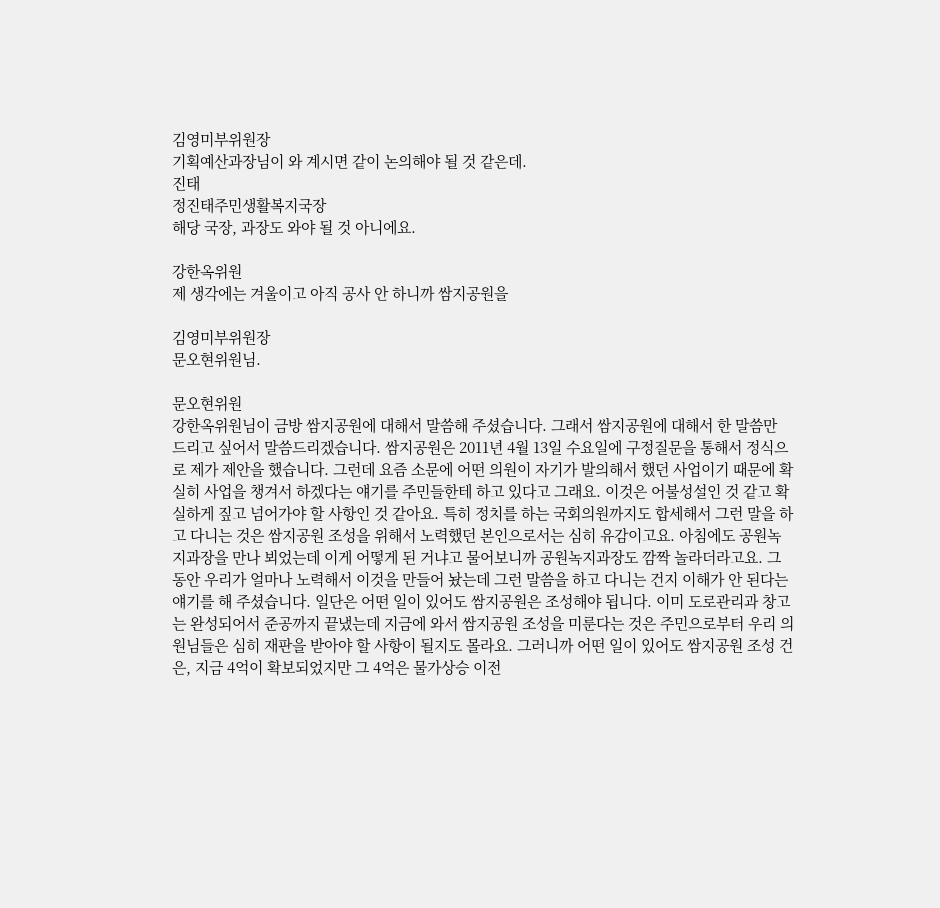김영미부위원장
기획예산과장님이 와 계시면 같이 논의해야 될 것 같은데.
진태
정진태주민생활복지국장
해당 국장, 과장도 와야 될 것 아니에요.

강한옥위원
제 생각에는 겨울이고 아직 공사 안 하니까 쌈지공원을

김영미부위원장
문오현위원님.

문오현위원
강한옥위원님이 금방 쌈지공원에 대해서 말씀해 주셨습니다. 그래서 쌈지공원에 대해서 한 말씀만 드리고 싶어서 말씀드리겠습니다. 쌈지공원은 2011년 4월 13일 수요일에 구정질문을 통해서 정식으로 제가 제안을 했습니다. 그런데 요즘 소문에 어떤 의원이 자기가 발의해서 했던 사업이기 때문에 확실히 사업을 챙겨서 하겠다는 얘기를 주민들한테 하고 있다고 그래요. 이것은 어불성설인 것 같고 확실하게 짚고 넘어가야 할 사항인 것 같아요. 특히 정치를 하는 국회의원까지도 합세해서 그런 말을 하고 다니는 것은 쌈지공원 조성을 위해서 노력했던 본인으로서는 심히 유감이고요. 아침에도 공원녹지과장을 만나 뵈었는데 이게 어떻게 된 거냐고 물어보니까 공원녹지과장도 깜짝 놀라더라고요. 그동안 우리가 얼마나 노력해서 이것을 만들어 놨는데 그런 말씀을 하고 다니는 건지 이해가 안 된다는 얘기를 해 주셨습니다. 일단은 어떤 일이 있어도 쌈지공원은 조성해야 됩니다. 이미 도로관리과 창고는 완성되어서 준공까지 끝냈는데 지금에 와서 쌈지공원 조성을 미룬다는 것은 주민으로부터 우리 의원님들은 심히 재판을 받아야 할 사항이 될지도 몰라요. 그러니까 어떤 일이 있어도 쌈지공원 조성 건은, 지금 4억이 확보되었지만 그 4억은 물가상승 이전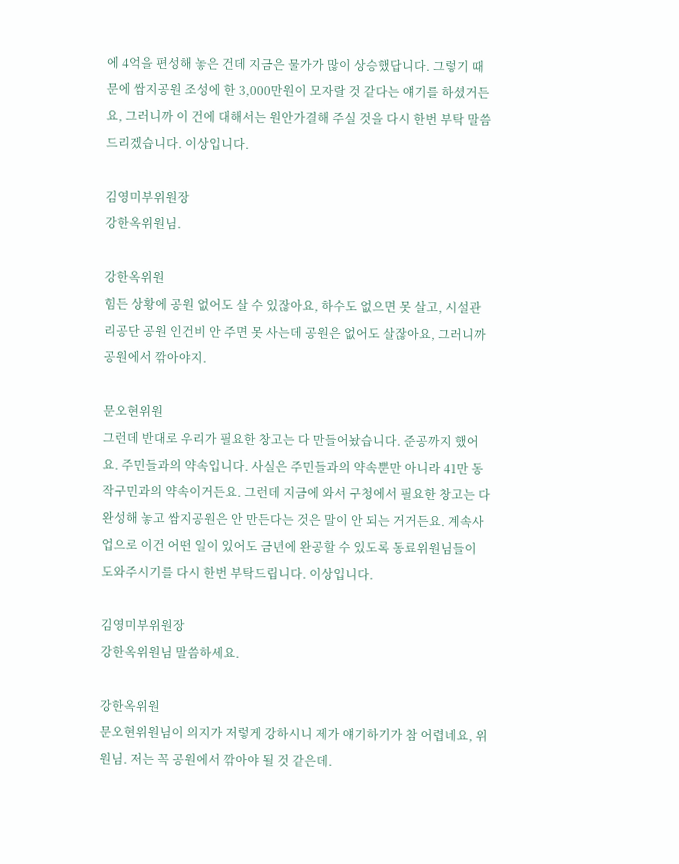에 4억을 편성해 놓은 건데 지금은 물가가 많이 상승했답니다. 그렇기 때문에 쌈지공원 조성에 한 3,000만원이 모자랄 것 같다는 얘기를 하셨거든요, 그러니까 이 건에 대해서는 원안가결해 주실 것을 다시 한번 부탁 말씀드리겠습니다. 이상입니다.

김영미부위원장
강한옥위원님.

강한옥위원
힘든 상황에 공원 없어도 살 수 있잖아요, 하수도 없으면 못 살고, 시설관리공단 공원 인건비 안 주면 못 사는데 공원은 없어도 살잖아요, 그러니까 공원에서 깎아야지.

문오현위원
그런데 반대로 우리가 필요한 창고는 다 만들어놨습니다. 준공까지 했어요. 주민들과의 약속입니다. 사실은 주민들과의 약속뿐만 아니라 41만 동작구민과의 약속이거든요. 그런데 지금에 와서 구청에서 필요한 창고는 다 완성해 놓고 쌈지공원은 안 만든다는 것은 말이 안 되는 거거든요. 계속사업으로 이건 어떤 일이 있어도 금년에 완공할 수 있도록 동료위원님들이 도와주시기를 다시 한번 부탁드립니다. 이상입니다.

김영미부위원장
강한옥위원님 말씀하세요.

강한옥위원
문오현위원님이 의지가 저렇게 강하시니 제가 얘기하기가 참 어렵네요, 위원님. 저는 꼭 공원에서 깎아야 될 것 같은데.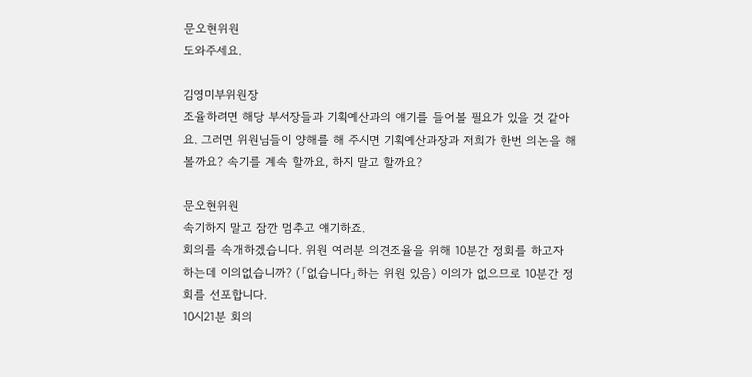문오현위원
도와주세요.

김영미부위원장
조율하려면 해당 부서장들과 기획예산과의 얘기를 들어볼 필요가 있을 것 같아요. 그러면 위원님들이 양해를 해 주시면 기획예산과장과 저희가 한번 의논을 해 볼까요? 속기를 계속 할까요, 하지 말고 할까요?

문오현위원
속기하지 말고 잠깐 멈추고 얘기하죠.
회의를 속개하겠습니다. 위원 여러분 의견조율을 위해 10분간 정회를 하고자 하는데 이의없습니까? (「없습니다」하는 위원 있음) 이의가 없으므로 10분간 정회를 선포합니다.
10시21분 회의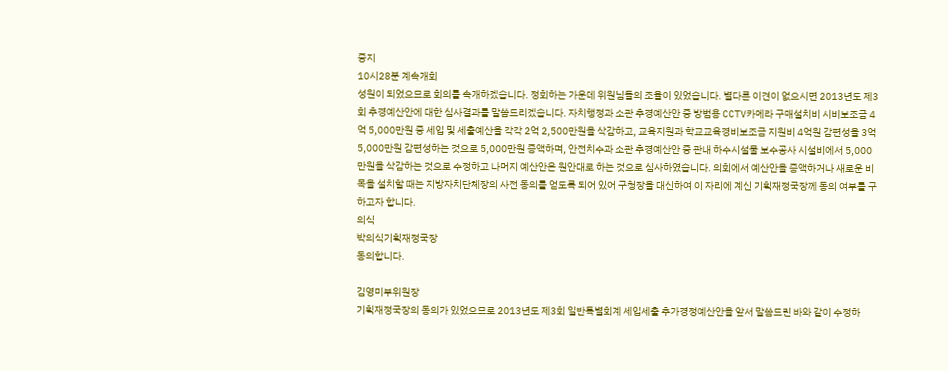중지
10시28분 계속개회
성원이 되었으므로 회의를 속개하겠습니다. 정회하는 가운데 위원님들의 조율이 있었습니다. 별다른 이견이 없으시면 2013년도 제3회 추경예산안에 대한 심사결과를 말씀드리겠습니다. 자치행정과 소관 추경예산안 중 방범용 CCTV카메라 구매설치비 시비보조금 4억 5,000만원 중 세입 및 세출예산을 각각 2억 2,500만원을 삭감하고, 교육지원과 학교교육경비보조금 지원비 4억원 감편성을 3억 5,000만원 감편성하는 것으로 5,000만원 증액하며, 안전치수과 소관 추경예산안 중 관내 하수시설물 보수공사 시설비에서 5,000만원을 삭감하는 것으로 수정하고 나머지 예산안은 원안대로 하는 것으로 심사하였습니다. 의회에서 예산안을 증액하거나 새로운 비목을 설치할 때는 지방자치단체장의 사전 동의를 얻도록 되어 있어 구청장을 대신하여 이 자리에 계신 기획재정국장께 동의 여부를 구하고자 합니다.
의식
박의식기획재정국장
동의합니다.

김영미부위원장
기획재정국장의 동의가 있었으므로 2013년도 제3회 일반특별회계 세입세출 추가경정예산안을 앞서 말씀드린 바와 같이 수정하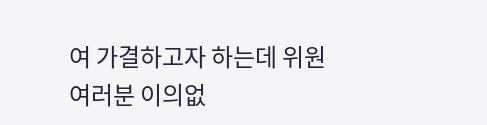여 가결하고자 하는데 위원 여러분 이의없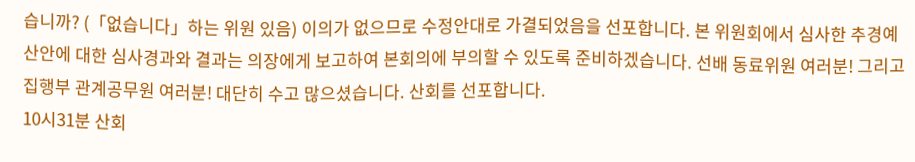습니까? (「없습니다」하는 위원 있음) 이의가 없으므로 수정안대로 가결되었음을 선포합니다. 본 위원회에서 심사한 추경예산안에 대한 심사경과와 결과는 의장에게 보고하여 본회의에 부의할 수 있도록 준비하겠습니다. 선배 동료위원 여러분! 그리고 집행부 관계공무원 여러분! 대단히 수고 많으셨습니다. 산회를 선포합니다.
10시31분 산회